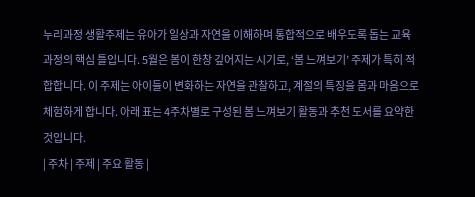누리과정 생활주제는 유아가 일상과 자연을 이해하며 통합적으로 배우도록 돕는 교육 과정의 핵심 틀입니다. 5월은 봄이 한창 깊어지는 시기로, ‘봄 느껴보기’ 주제가 특히 적합합니다. 이 주제는 아이들이 변화하는 자연을 관찰하고, 계절의 특징을 몸과 마음으로 체험하게 합니다. 아래 표는 4주차별로 구성된 봄 느껴보기 활동과 추천 도서를 요약한 것입니다.
| 주차 | 주제 | 주요 활동 |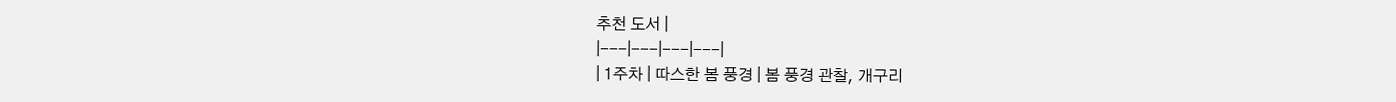추천 도서 |
|---|---|---|---|
| 1주차 | 따스한 봄 풍경 | 봄 풍경 관찰, 개구리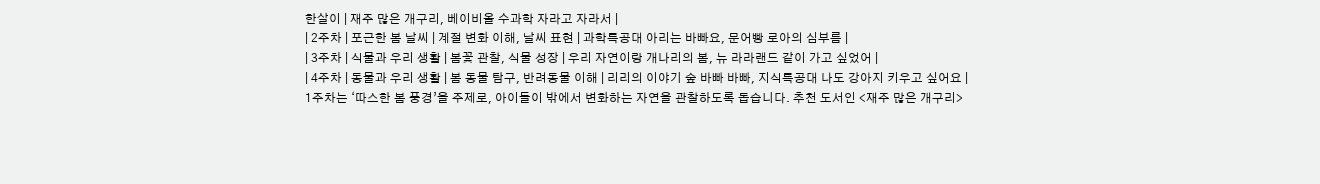한살이 | 재주 많은 개구리, 베이비올 수과학 자라고 자라서 |
| 2주차 | 포근한 봄 날씨 | 계절 변화 이해, 날씨 표현 | 과학특공대 아리는 바빠요, 문어빵 로아의 심부름 |
| 3주차 | 식물과 우리 생활 | 봄꽃 관찰, 식물 성장 | 우리 자연이랑 개나리의 봄, 뉴 라라랜드 같이 가고 싶었어 |
| 4주차 | 동물과 우리 생활 | 봄 동물 탐구, 반려동물 이해 | 리리의 이야기 숲 바빠 바빠, 지식특공대 나도 강아지 키우고 싶어요 |
1주차는 ‘따스한 봄 풍경’을 주제로, 아이들이 밖에서 변화하는 자연을 관찰하도록 돕습니다. 추천 도서인 <재주 많은 개구리>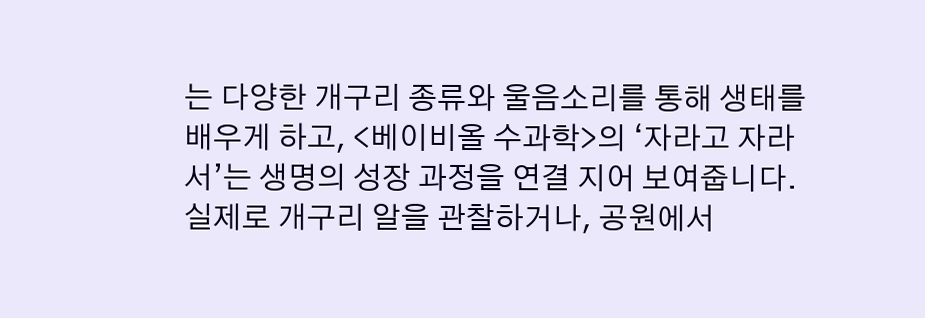는 다양한 개구리 종류와 울음소리를 통해 생태를 배우게 하고, <베이비올 수과학>의 ‘자라고 자라서’는 생명의 성장 과정을 연결 지어 보여줍니다. 실제로 개구리 알을 관찰하거나, 공원에서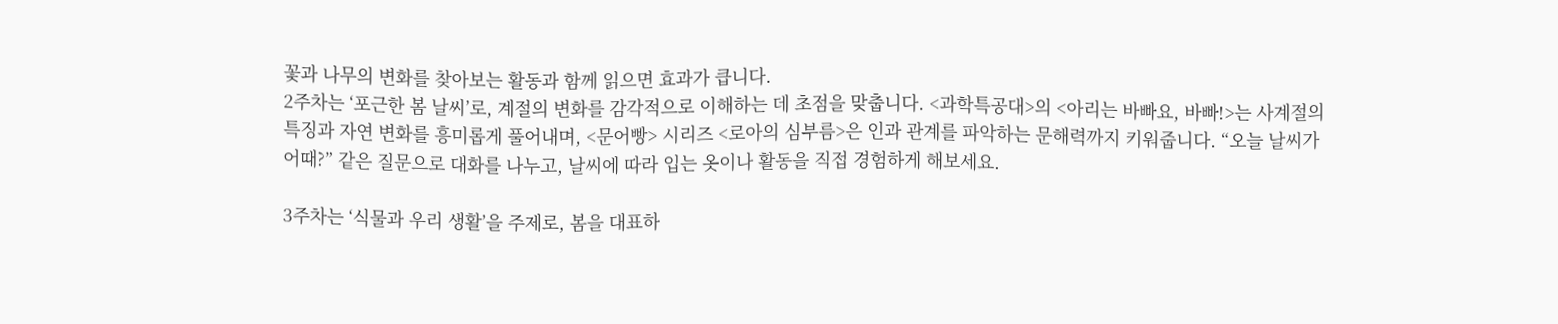꽃과 나무의 변화를 찾아보는 활동과 함께 읽으면 효과가 큽니다.
2주차는 ‘포근한 봄 날씨’로, 계절의 변화를 감각적으로 이해하는 데 초점을 맞춥니다. <과학특공대>의 <아리는 바빠요, 바빠!>는 사계절의 특징과 자연 변화를 흥미롭게 풀어내며, <문어빵> 시리즈 <로아의 심부름>은 인과 관계를 파악하는 문해력까지 키워줍니다. “오늘 날씨가 어때?” 같은 질문으로 대화를 나누고, 날씨에 따라 입는 옷이나 활동을 직접 경험하게 해보세요.

3주차는 ‘식물과 우리 생활’을 주제로, 봄을 대표하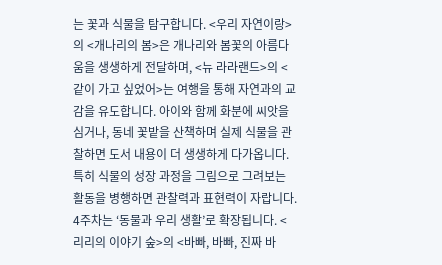는 꽃과 식물을 탐구합니다. <우리 자연이랑>의 <개나리의 봄>은 개나리와 봄꽃의 아름다움을 생생하게 전달하며, <뉴 라라랜드>의 <같이 가고 싶었어>는 여행을 통해 자연과의 교감을 유도합니다. 아이와 함께 화분에 씨앗을 심거나, 동네 꽃밭을 산책하며 실제 식물을 관찰하면 도서 내용이 더 생생하게 다가옵니다. 특히 식물의 성장 과정을 그림으로 그려보는 활동을 병행하면 관찰력과 표현력이 자랍니다.
4주차는 ‘동물과 우리 생활’로 확장됩니다. <리리의 이야기 숲>의 <바빠, 바빠, 진짜 바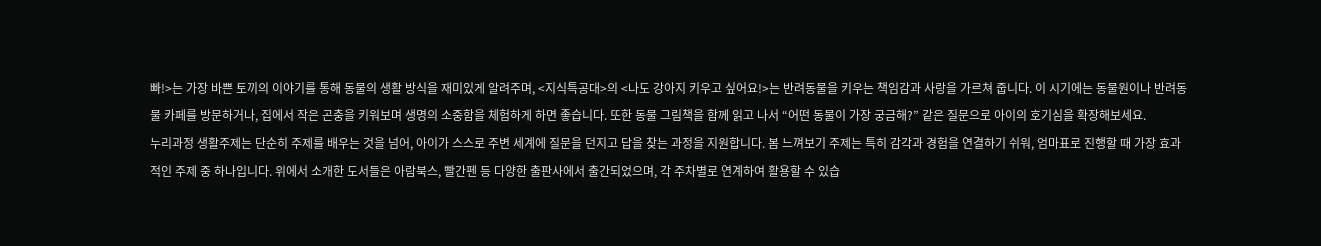빠!>는 가장 바쁜 토끼의 이야기를 통해 동물의 생활 방식을 재미있게 알려주며, <지식특공대>의 <나도 강아지 키우고 싶어요!>는 반려동물을 키우는 책임감과 사랑을 가르쳐 줍니다. 이 시기에는 동물원이나 반려동물 카페를 방문하거나, 집에서 작은 곤충을 키워보며 생명의 소중함을 체험하게 하면 좋습니다. 또한 동물 그림책을 함께 읽고 나서 “어떤 동물이 가장 궁금해?” 같은 질문으로 아이의 호기심을 확장해보세요.
누리과정 생활주제는 단순히 주제를 배우는 것을 넘어, 아이가 스스로 주변 세계에 질문을 던지고 답을 찾는 과정을 지원합니다. 봄 느껴보기 주제는 특히 감각과 경험을 연결하기 쉬워, 엄마표로 진행할 때 가장 효과적인 주제 중 하나입니다. 위에서 소개한 도서들은 아람북스, 빨간펜 등 다양한 출판사에서 출간되었으며, 각 주차별로 연계하여 활용할 수 있습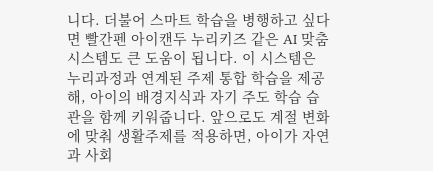니다. 더불어 스마트 학습을 병행하고 싶다면 빨간펜 아이캔두 누리키즈 같은 AI 맞춤 시스템도 큰 도움이 됩니다. 이 시스템은 누리과정과 연계된 주제 통합 학습을 제공해, 아이의 배경지식과 자기 주도 학습 습관을 함께 키워줍니다. 앞으로도 계절 변화에 맞춰 생활주제를 적용하면, 아이가 자연과 사회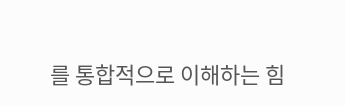를 통합적으로 이해하는 힘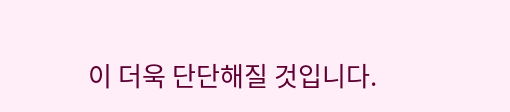이 더욱 단단해질 것입니다.